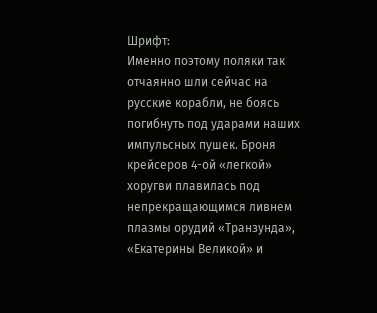Шрифт:
Именно поэтому поляки так отчаянно шли сейчас на русские корабли, не боясь погибнуть под ударами наших импульсных пушек. Броня крейсеров 4-ой «легкой» хоругви плавилась под непрекращающимся ливнем плазмы орудий «Транзунда», «Екатерины Великой» и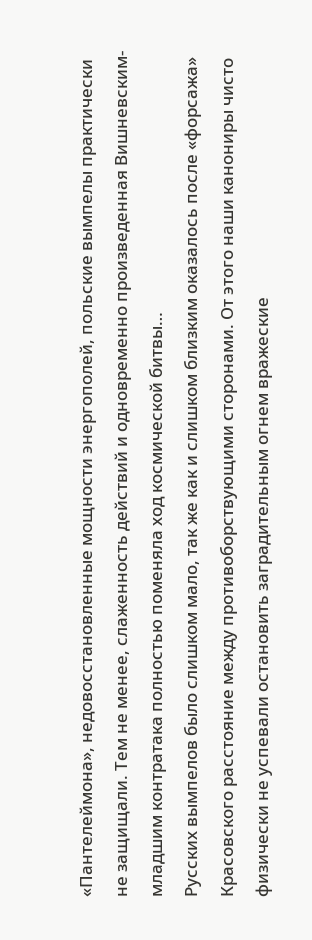«Пантелеймона», недовосстановленные мощности энергополей, польские вымпелы практически не защищали. Тем не менее, слаженность действий и одновременно произведенная Вишневским-младшим контратака полностью поменяла ход космической битвы…
Русских вымпелов было слишком мало, так же как и слишком близким оказалось после «форсажа» Красовского расстояние между противоборствующими сторонами. От этого наши канониры чисто физически не успевали остановить заградительным огнем вражеские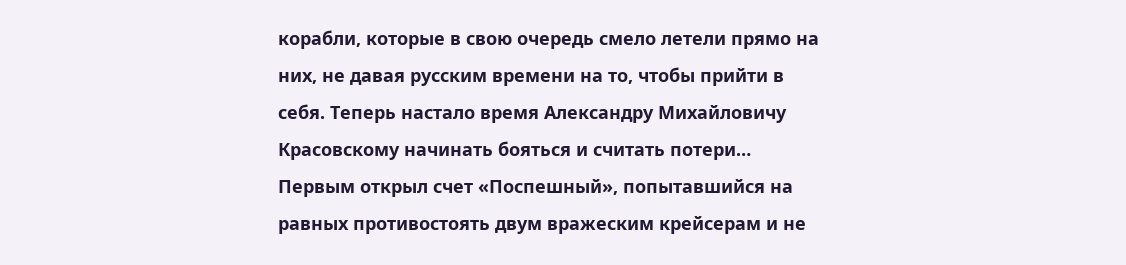корабли, которые в свою очередь смело летели прямо на них, не давая русским времени на то, чтобы прийти в себя. Теперь настало время Александру Михайловичу Красовскому начинать бояться и считать потери…
Первым открыл счет «Поспешный», попытавшийся на равных противостоять двум вражеским крейсерам и не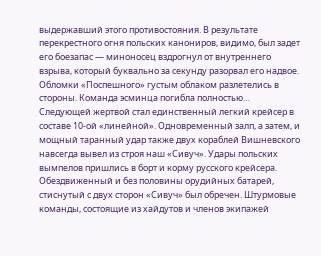выдержавший этого противостояния. В результате перекрестного огня польских канониров, видимо, был задет его боезапас — миноносец вздрогнул от внутреннего взрыва, который буквально за секунду разорвал его надвое. Обломки «Поспешного» густым облаком разлетелись в стороны. Команда эсминца погибла полностью…
Следующей жертвой стал единственный легкий крейсер в составе 10-ой «линейной». Одновременный залп, а затем, и мощный таранный удар также двух кораблей Вишневского навсегда вывел из строя наш «Сивуч». Удары польских вымпелов пришлись в борт и корму русского крейсера. Обездвиженный и без половины орудийных батарей, стиснутый с двух сторон «Сивуч» был обречен. Штурмовые команды, состоящие из хайдутов и членов экипажей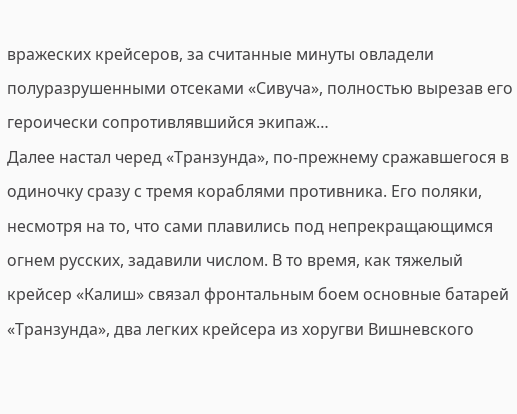вражеских крейсеров, за считанные минуты овладели полуразрушенными отсеками «Сивуча», полностью вырезав его героически сопротивлявшийся экипаж…
Далее настал черед «Транзунда», по-прежнему сражавшегося в одиночку сразу с тремя кораблями противника. Его поляки, несмотря на то, что сами плавились под непрекращающимся огнем русских, задавили числом. В то время, как тяжелый крейсер «Калиш» связал фронтальным боем основные батарей «Транзунда», два легких крейсера из хоругви Вишневского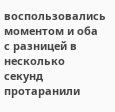воспользовались моментом и оба с разницей в несколько секунд протаранили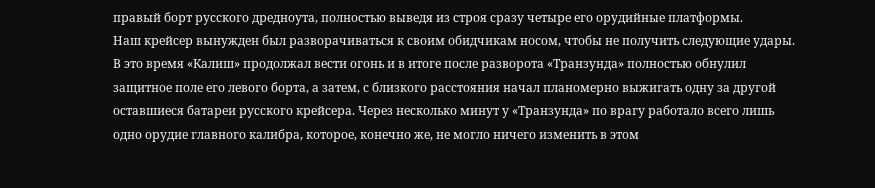правый борт русского дредноута, полностью выведя из строя сразу четыре его орудийные платформы.
Наш крейсер вынужден был разворачиваться к своим обидчикам носом, чтобы не получить следующие удары. В это время «Калиш» продолжал вести огонь и в итоге после разворота «Транзунда» полностью обнулил защитное поле его левого борта, а затем, с близкого расстояния начал планомерно выжигать одну за другой оставшиеся батареи русского крейсера. Через несколько минут у «Транзунда» по врагу работало всего лишь одно орудие главного калибра, которое, конечно же, не могло ничего изменить в этом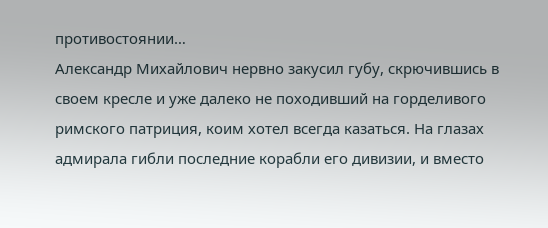противостоянии…
Александр Михайлович нервно закусил губу, скрючившись в своем кресле и уже далеко не походивший на горделивого римского патриция, коим хотел всегда казаться. На глазах адмирала гибли последние корабли его дивизии, и вместо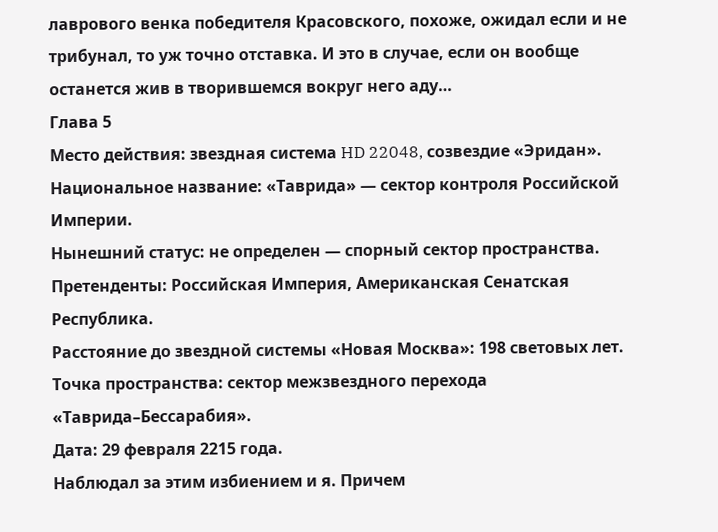лаврового венка победителя Красовского, похоже, ожидал если и не трибунал, то уж точно отставка. И это в случае, если он вообще останется жив в творившемся вокруг него аду…
Глава 5
Место действия: звездная система HD 22048, созвездие «Эридан».
Национальное название: «Таврида» — сектор контроля Российской Империи.
Нынешний статус: не определен — спорный сектор пространства.
Претенденты: Российская Империя, Американская Сенатская Республика.
Расстояние до звездной системы «Новая Москва»: 198 световых лет.
Точка пространства: сектор межзвездного перехода «Таврида–Бессарабия».
Дата: 29 февраля 2215 года.
Наблюдал за этим избиением и я. Причем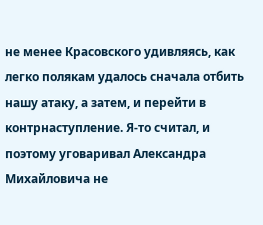не менее Красовского удивляясь, как легко полякам удалось сначала отбить нашу атаку, а затем, и перейти в контрнаступление. Я-то считал, и поэтому уговаривал Александра Михайловича не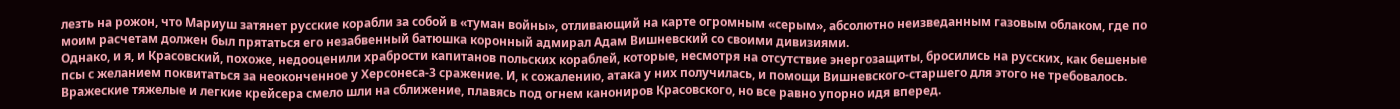лезть на рожон, что Мариуш затянет русские корабли за собой в «туман войны», отливающий на карте огромным «серым», абсолютно неизведанным газовым облаком, где по моим расчетам должен был прятаться его незабвенный батюшка коронный адмирал Адам Вишневский со своими дивизиями.
Однако, и я, и Красовский, похоже, недооценили храбрости капитанов польских кораблей, которые, несмотря на отсутствие энергозащиты, бросились на русских, как бешеные псы с желанием поквитаться за неоконченное у Херсонеса-3 сражение. И, к сожалению, атака у них получилась, и помощи Вишневского-старшего для этого не требовалось. Вражеские тяжелые и легкие крейсера смело шли на сближение, плавясь под огнем канониров Красовского, но все равно упорно идя вперед.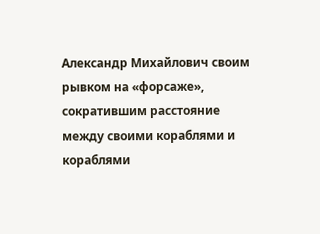Александр Михайлович своим рывком на «форсаже», сократившим расстояние между своими кораблями и кораблями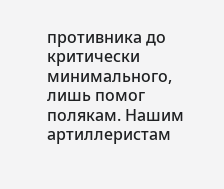противника до критически минимального, лишь помог полякам. Нашим артиллеристам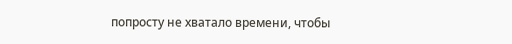попросту не хватало времени, чтобы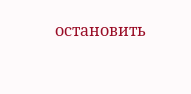остановить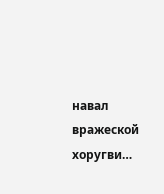навал вражеской хоругви…